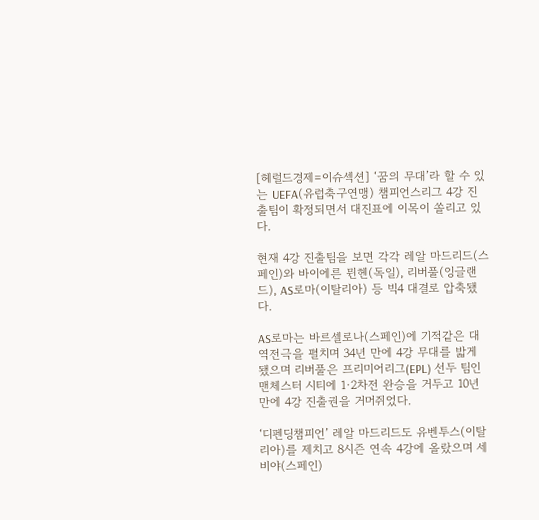[헤럴드경제=이슈섹션] ‘꿈의 무대’라 할 수 있는 UEFA(유럽축구연맹) 챔피언스리그 4강 진출팀이 확정되면서 대진표에 이목이 쏠리고 있다.

현재 4강 진출팀을 보면 각각 레알 마드리드(스페인)와 바이에른 뮌헨(독일), 리버풀(잉글랜드), AS로마(이탈리아) 등 빅4 대결로 압축됐다.

AS로마는 바르셀로나(스페인)에 기적같은 대역전극을 펼치며 34년 만에 4강 무대를 밟게 됐으며 리버풀은 프리미어리그(EPL) 선두 팀인 맨체스터 시티에 1·2차전 완승을 거두고 10년 만에 4강 진출권을 거머쥐었다.

‘디펜딩챔피언’ 레알 마드리드도 유벤투스(이탈리아)를 제치고 8시즌 연속 4강에 올랐으며 세비야(스페인)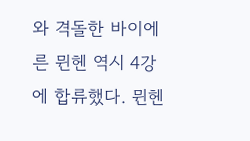와 격돌한 바이에른 뮌헨 역시 4강에 합류했다. 뮌헨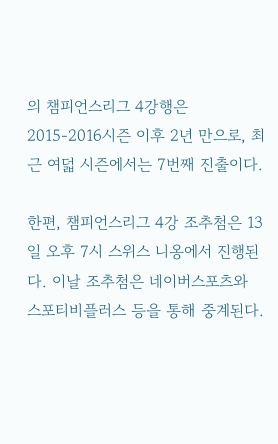의 챔피언스리그 4강행은 2015-2016시즌 이후 2년 만으로, 최근 여덟 시즌에서는 7번째 진출이다.

한편, 챔피언스리그 4강 조추첨은 13일 오후 7시 스위스 니옹에서 진행된다. 이날 조추첨은 네이버스포츠와 스포티비플러스 등을 통해 중계된다.